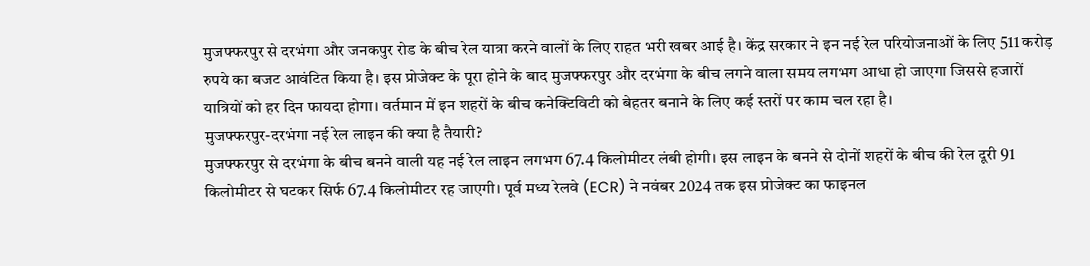मुजफ्फरपुर से दरभंगा और जनकपुर रोड के बीच रेल यात्रा करने वालों के लिए राहत भरी खबर आई है। केंद्र सरकार ने इन नई रेल परियोजनाओं के लिए 511 करोड़ रुपये का बजट आवंटित किया है। इस प्रोजेक्ट के पूरा होने के बाद मुजफ्फरपुर और दरभंगा के बीच लगने वाला समय लगभग आधा हो जाएगा जिससे हजारों यात्रियों को हर दिन फायदा होगा। वर्तमान में इन शहरों के बीच कनेक्टिविटी को बेहतर बनाने के लिए कई स्तरों पर काम चल रहा है।
मुजफ्फरपुर-दरभंगा नई रेल लाइन की क्या है तैयारी?
मुजफ्फरपुर से दरभंगा के बीच बनने वाली यह नई रेल लाइन लगभग 67.4 किलोमीटर लंबी होगी। इस लाइन के बनने से दोनों शहरों के बीच की रेल दूरी 91 किलोमीटर से घटकर सिर्फ 67.4 किलोमीटर रह जाएगी। पूर्व मध्य रेलवे (ECR) ने नवंबर 2024 तक इस प्रोजेक्ट का फाइनल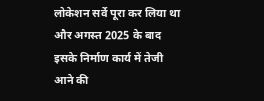लोकेशन सर्वे पूरा कर लिया था और अगस्त 2025 के बाद इसके निर्माण कार्य में तेजी आने की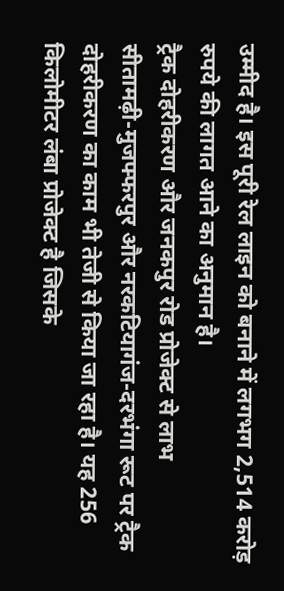उम्मीद है। इस पूरी रेल लाइन को बनाने में लगभग 2,514 करोड़ रुपये की लागत आने का अनुमान है।
ट्रैक दोहरीकरण और जनकपुर रोड प्रोजेक्ट से लाभ
सीतामढ़ी-मुजफ्फरपुर और नरकटियागंज-दरभंगा रूट पर ट्रैक दोहरीकरण का काम भी तेजी से किया जा रहा है। यह 256 किलोमीटर लंबा प्रोजेक्ट है जिसके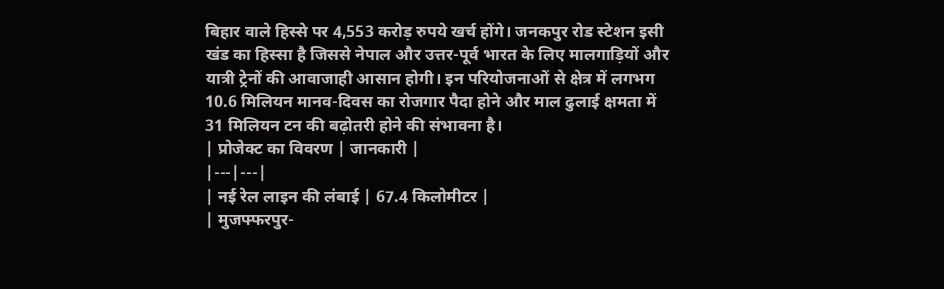बिहार वाले हिस्से पर 4,553 करोड़ रुपये खर्च होंगे। जनकपुर रोड स्टेशन इसी खंड का हिस्सा है जिससे नेपाल और उत्तर-पूर्व भारत के लिए मालगाड़ियों और यात्री ट्रेनों की आवाजाही आसान होगी। इन परियोजनाओं से क्षेत्र में लगभग 10.6 मिलियन मानव-दिवस का रोजगार पैदा होने और माल ढुलाई क्षमता में 31 मिलियन टन की बढ़ोतरी होने की संभावना है।
| प्रोजेक्ट का विवरण | जानकारी |
|---|---|
| नई रेल लाइन की लंबाई | 67.4 किलोमीटर |
| मुजफ्फरपुर-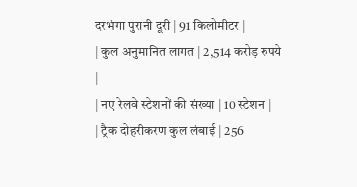दरभंगा पुरानी दूरी | 91 किलोमीटर |
| कुल अनुमानित लागत | 2,514 करोड़ रुपये |
| नए रेलवे स्टेशनों की संख्या | 10 स्टेशन |
| ट्रैक दोहरीकरण कुल लंबाई | 256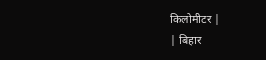किलोमीटर |
| बिहार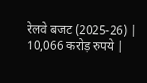रेलवे बजट (2025-26) | 10,066 करोड़ रुपये |